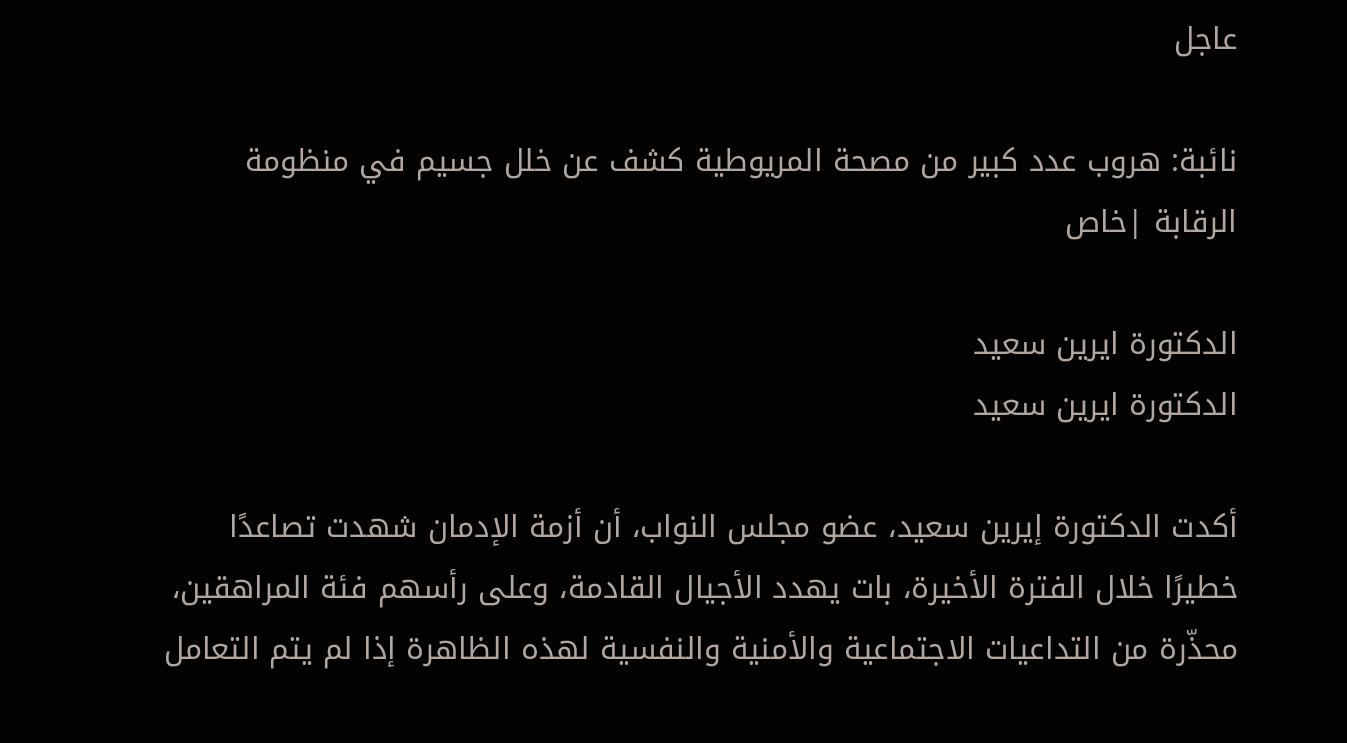عاجل

نائبة: هروب عدد كبير من مصحة المريوطية كشف عن خلل جسيم في منظومة الرقابة |خاص

الدكتورة ايرين سعيد
الدكتورة ايرين سعيد

أكدت الدكتورة إيرين سعيد، عضو مجلس النواب، أن أزمة الإدمان شهدت تصاعدًا خطيرًا خلال الفترة الأخيرة، بات يهدد الأجيال القادمة، وعلى رأسهم فئة المراهقين، محذّرة من التداعيات الاجتماعية والأمنية والنفسية لهذه الظاهرة إذا لم يتم التعامل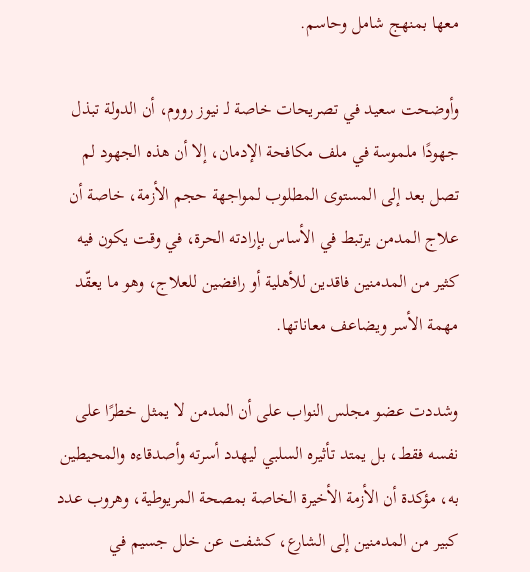معها بمنهج شامل وحاسم.

وأوضحت سعيد في تصريحات خاصة لـ نيوز رووم، أن الدولة تبذل جهودًا ملموسة في ملف مكافحة الإدمان، إلا أن هذه الجهود لم تصل بعد إلى المستوى المطلوب لمواجهة حجم الأزمة، خاصة أن علاج المدمن يرتبط في الأساس بإرادته الحرة، في وقت يكون فيه كثير من المدمنين فاقدين للأهلية أو رافضين للعلاج، وهو ما يعقّد مهمة الأسر ويضاعف معاناتها.

وشددت عضو مجلس النواب على أن المدمن لا يمثل خطرًا على نفسه فقط، بل يمتد تأثيره السلبي ليهدد أسرته وأصدقاءه والمحيطين به، مؤكدة أن الأزمة الأخيرة الخاصة بمصحة المريوطية، وهروب عدد كبير من المدمنين إلى الشارع، كشفت عن خلل جسيم في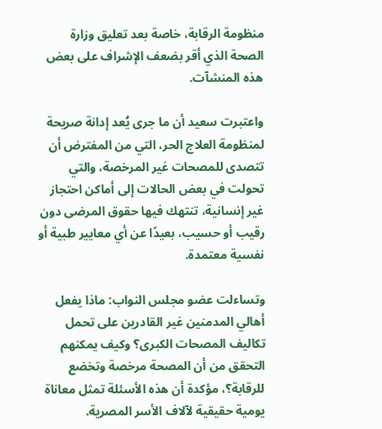منظومة الرقابة، خاصة بعد تعليق وزارة الصحة الذي أقر بضعف الإشراف على بعض هذه المنشآت.

واعتبرت سعيد أن ما جرى يُعد إدانة صريحة لمنظومة العلاج الحر، التي من المفترض أن تتصدى للمصحات غير المرخصة، والتي تحولت في بعض الحالات إلى أماكن احتجاز غير إنسانية، تنتهك فيها حقوق المرضى دون رقيب أو حسيب، بعيدًا عن أي معايير طبية أو نفسية معتمدة.

وتساءلت عضو مجلس النواب: ماذا يفعل أهالي المدمنين غير القادرين على تحمل تكاليف المصحات الكبرى؟ وكيف يمكنهم التحقق من أن المصحة مرخصة وتخضع للرقابة؟، مؤكدة أن هذه الأسئلة تمثل معاناة يومية حقيقية لآلاف الأسر المصرية.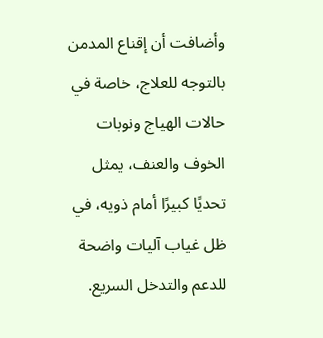وأضافت أن إقناع المدمن بالتوجه للعلاج، خاصة في حالات الهياج ونوبات الخوف والعنف، يمثل تحديًا كبيرًا أمام ذويه، في ظل غياب آليات واضحة للدعم والتدخل السريع.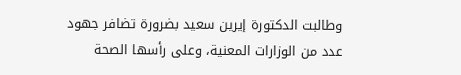وطالبت الدكتورة إيرين سعيد بضرورة تضافر جهود عدد من الوزارات المعنية، وعلى رأسها الصحة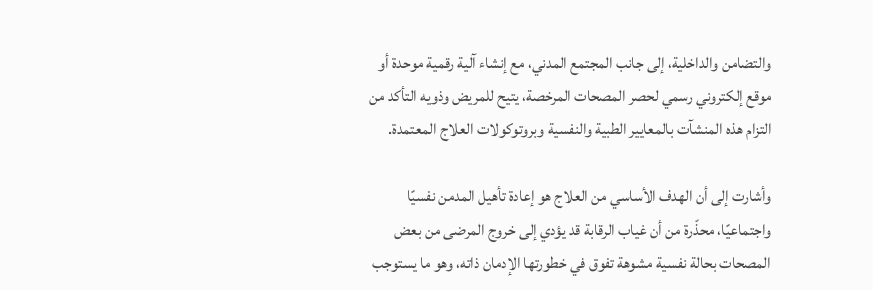والتضامن والداخلية، إلى جانب المجتمع المدني، مع إنشاء آلية رقمية موحدة أو موقع إلكتروني رسمي لحصر المصحات المرخصة، يتيح للمريض وذويه التأكد من التزام هذه المنشآت بالمعايير الطبية والنفسية وبروتوكولات العلاج المعتمدة.

وأشارت إلى أن الهدف الأساسي من العلاج هو إعادة تأهيل المدمن نفسيًا واجتماعيًا، محذّرة من أن غياب الرقابة قد يؤدي إلى خروج المرضى من بعض المصحات بحالة نفسية مشوهة تفوق في خطورتها الإدمان ذاته، وهو ما يستوجب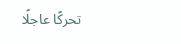تحركًا عاجلًا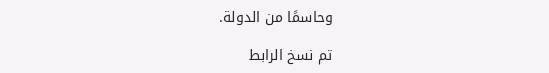وحاسمًا من الدولة.

تم نسخ الرابط